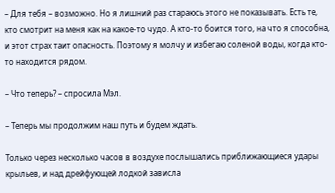– Для тебя – возможно. Но я лишний раз стараюсь этого не показывать. Есть те, кто смотрит на меня как на какое-то чудо. А кто-то боится того, на что я способна, и этот страх таит опасность. Поэтому я молчу и избегаю соленой воды, когда кто-то находится рядом.

– Что теперь? – спросила Мэл.

– Теперь мы продолжим наш путь и будем ждать.

Только через несколько часов в воздухе послышались приближающиеся удары крыльев, и над дрейфующей лодкой зависла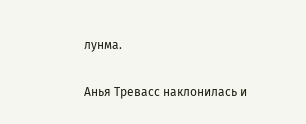лунма.

Анья Тревасс наклонилась и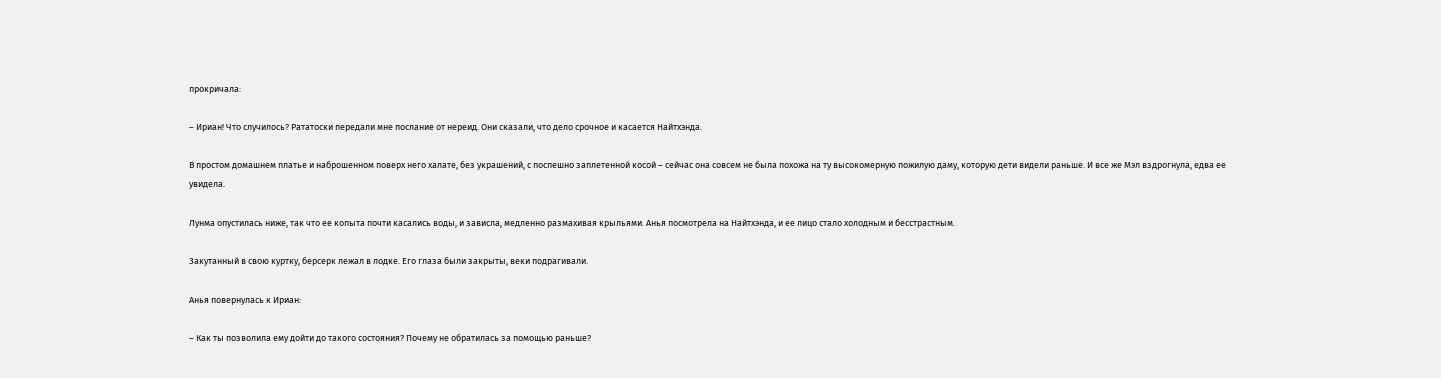прокричала:

– Ириан! Что случилось? Рататоски передали мне послание от нереид. Они сказали, что дело срочное и касается Найтхэнда.

В простом домашнем платье и наброшенном поверх него халате, без украшений, с поспешно заплетенной косой – сейчас она совсем не была похожа на ту высокомерную пожилую даму, которую дети видели раньше. И все же Мэл вздрогнула, едва ее увидела.

Лунма опустилась ниже, так что ее копыта почти касались воды, и зависла, медленно размахивая крыльями. Анья посмотрела на Найтхэнда, и ее лицо стало холодным и бесстрастным.

Закутанный в свою куртку, берсерк лежал в лодке. Его глаза были закрыты, веки подрагивали.

Анья повернулась к Ириан:

– Как ты позволила ему дойти до такого состояния? Почему не обратилась за помощью раньше?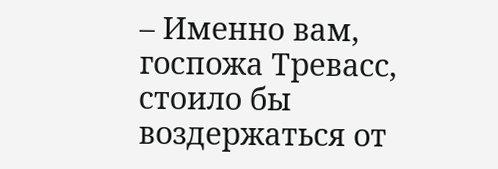– Именно вам, госпожа Тревасс, стоило бы воздержаться от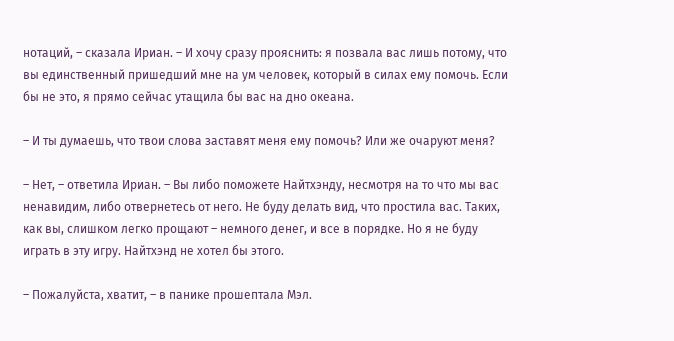нотаций, – сказала Ириан. – И хочу сразу прояснить: я позвала вас лишь потому, что вы единственный пришедший мне на ум человек, который в силах ему помочь. Если бы не это, я прямо сейчас утащила бы вас на дно океана.

– И ты думаешь, что твои слова заставят меня ему помочь? Или же очаруют меня?

– Нет, – ответила Ириан. – Вы либо поможете Найтхэнду, несмотря на то что мы вас ненавидим, либо отвернетесь от него. Не буду делать вид, что простила вас. Таких, как вы, слишком легко прощают – немного денег, и все в порядке. Но я не буду играть в эту игру. Найтхэнд не хотел бы этого.

– Пожалуйста, хватит, – в панике прошептала Мэл.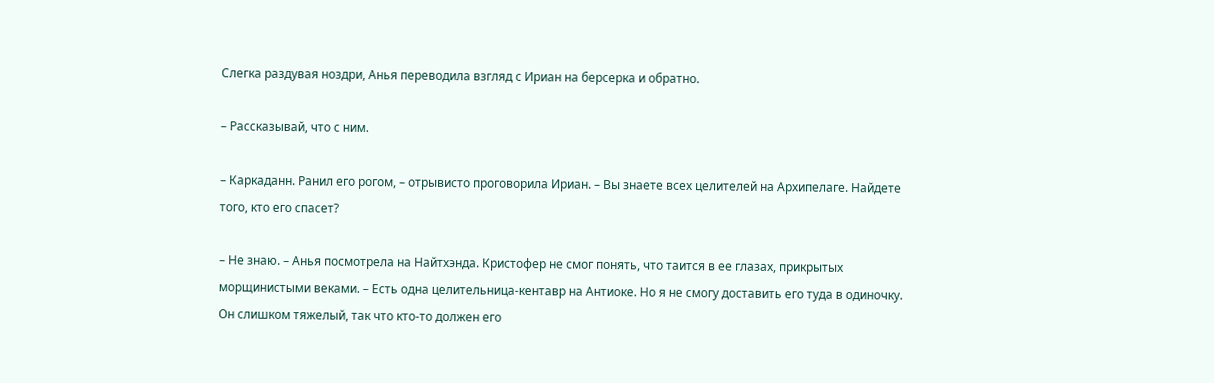Слегка раздувая ноздри, Анья переводила взгляд с Ириан на берсерка и обратно.

– Рассказывай, что с ним.

– Каркаданн. Ранил его рогом, – отрывисто проговорила Ириан. – Вы знаете всех целителей на Архипелаге. Найдете того, кто его спасет?

– Не знаю. – Анья посмотрела на Найтхэнда. Кристофер не смог понять, что таится в ее глазах, прикрытых морщинистыми веками. – Есть одна целительница-кентавр на Антиоке. Но я не смогу доставить его туда в одиночку. Он слишком тяжелый, так что кто-то должен его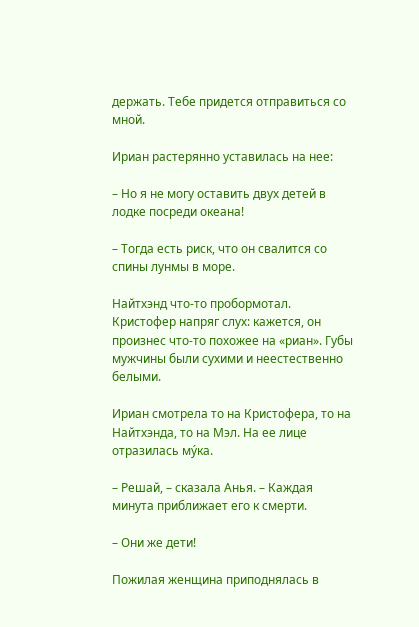держать. Тебе придется отправиться со мной.

Ириан растерянно уставилась на нее:

– Но я не могу оставить двух детей в лодке посреди океана!

– Тогда есть риск, что он свалится со спины лунмы в море.

Найтхэнд что-то пробормотал. Кристофер напряг слух: кажется, он произнес что-то похожее на «риан». Губы мужчины были сухими и неестественно белыми.

Ириан смотрела то на Кристофера, то на Найтхэнда, то на Мэл. На ее лице отразилась му́ка.

– Решай, – сказала Анья. – Каждая минута приближает его к смерти.

– Они же дети!

Пожилая женщина приподнялась в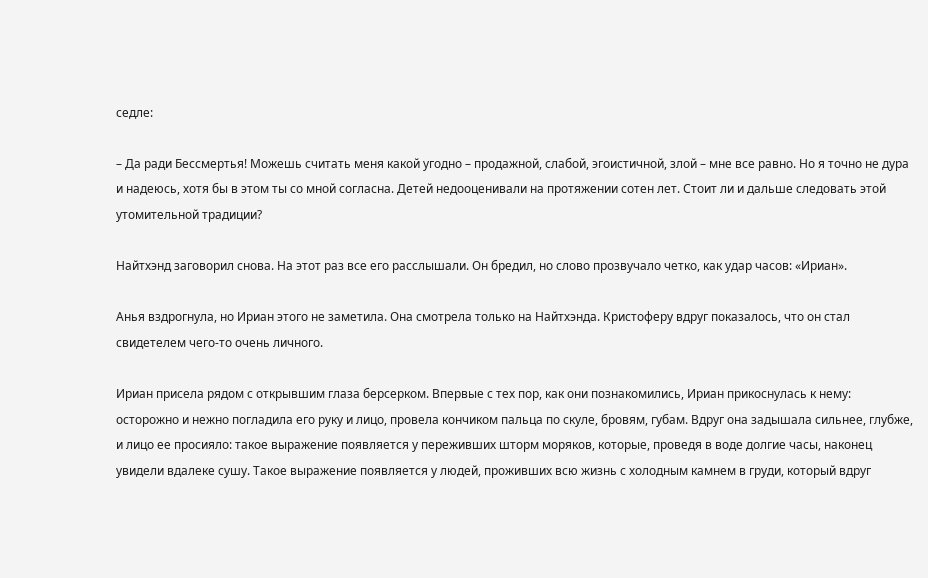седле:

– Да ради Бессмертья! Можешь считать меня какой угодно – продажной, слабой, эгоистичной, злой – мне все равно. Но я точно не дура и надеюсь, хотя бы в этом ты со мной согласна. Детей недооценивали на протяжении сотен лет. Стоит ли и дальше следовать этой утомительной традиции?

Найтхэнд заговорил снова. На этот раз все его расслышали. Он бредил, но слово прозвучало четко, как удар часов: «Ириан».

Анья вздрогнула, но Ириан этого не заметила. Она смотрела только на Найтхэнда. Кристоферу вдруг показалось, что он стал свидетелем чего-то очень личного.

Ириан присела рядом с открывшим глаза берсерком. Впервые с тех пор, как они познакомились, Ириан прикоснулась к нему: осторожно и нежно погладила его руку и лицо, провела кончиком пальца по скуле, бровям, губам. Вдруг она задышала сильнее, глубже, и лицо ее просияло: такое выражение появляется у переживших шторм моряков, которые, проведя в воде долгие часы, наконец увидели вдалеке сушу. Такое выражение появляется у людей, проживших всю жизнь с холодным камнем в груди, который вдруг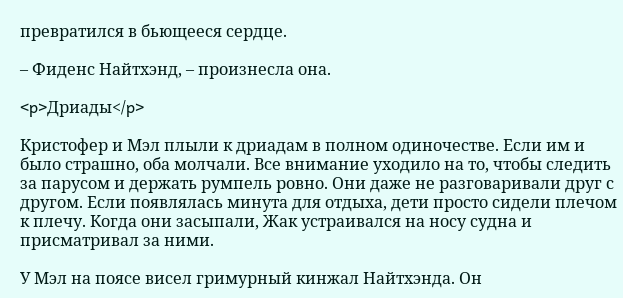превратился в бьющееся сердце.

– Фиденс Найтхэнд, – произнесла она.

<p>Дриады</p>

Кристофер и Мэл плыли к дриадам в полном одиночестве. Если им и было страшно, оба молчали. Все внимание уходило на то, чтобы следить за парусом и держать румпель ровно. Они даже не разговаривали друг с другом. Если появлялась минута для отдыха, дети просто сидели плечом к плечу. Когда они засыпали, Жак устраивался на носу судна и присматривал за ними.

У Мэл на поясе висел гримурный кинжал Найтхэнда. Он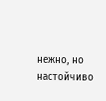нежно, но настойчиво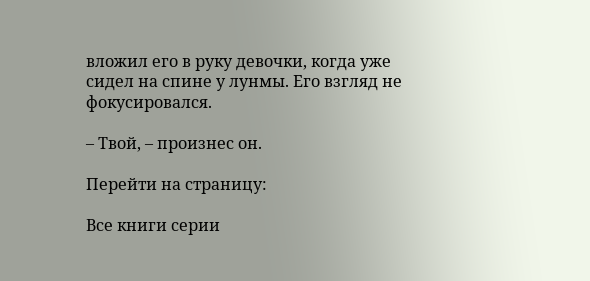вложил его в руку девочки, когда уже сидел на спине у лунмы. Его взгляд не фокусировался.

– Твой, – произнес он.

Перейти на страницу:

Все книги серии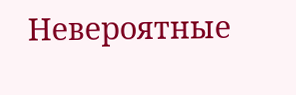Невероятные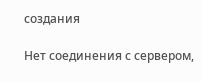создания

Нет соединения с сервером,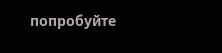попробуйте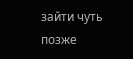зайти чуть позже